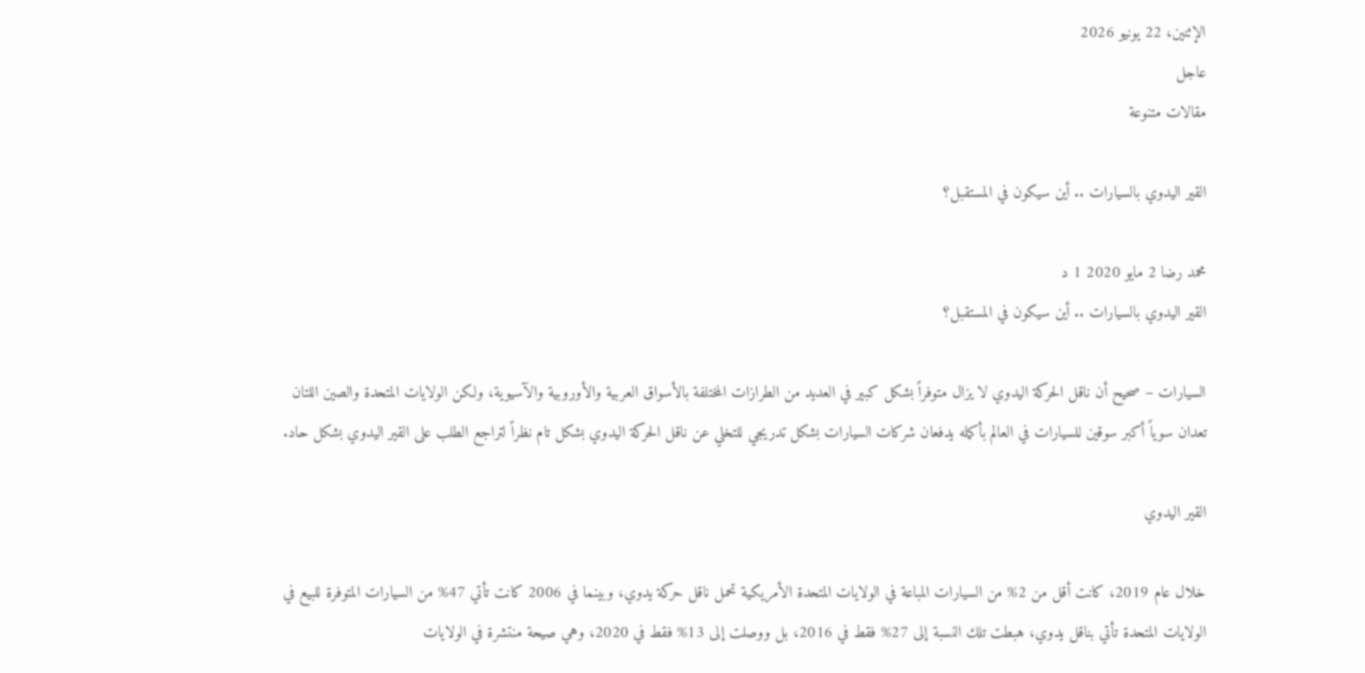الإثنين، 22 يونيو 2026
عاجل
مقالات متنوعة

القير اليدوي بالسيارات .. أين سيكون في المستقبل؟

محمد رضا 2 مايو 2020 1 د
القير اليدوي بالسيارات .. أين سيكون في المستقبل؟

السيارات – صحيح أن ناقل الحركة اليدوي لا يزال متوفراً بشكل كبير في العديد من الطرازات المختلفة بالأسواق العربية والأوروبية والآسيوية، ولكن الولايات المتحدة والصين اللتان تعدان سوياً أكبر سوقين للسيارات في العالم بأكمله يدفعان شركات السيارات بشكل تدريجي للتخلي عن ناقل الحركة اليدوي بشكل تام نظراً لتراجع الطلب على القير اليدوي بشكل حاد.

القير اليدوي

خلال عام 2019، كانت أقل من 2% من السيارات المباعة في الولايات المتحدة الأمريكية تحمل ناقل حركة يدوي، وبينما في 2006 كانت تأتي 47% من السيارات المتوفرة للبيع في الولايات المتحدة تأتي بناقل يدوي، هبطت تلك النسبة إلى 27% فقط في 2016، بل ووصلت إلى 13% فقط في 2020، وهي صيحة منتشرة في الولايات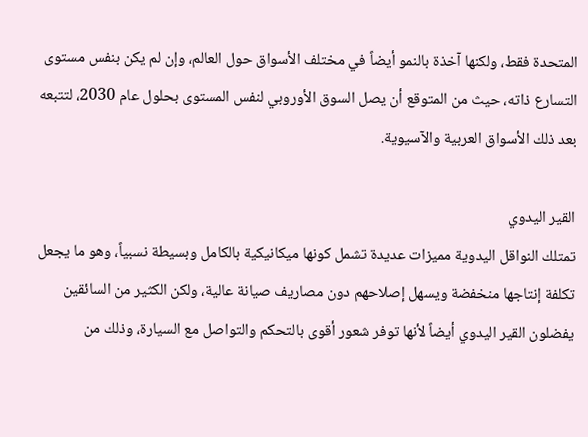المتحدة فقط، ولكنها آخذة بالنمو أيضاً في مختلف الأسواق حول العالم، وإن لم يكن بنفس مستوى التسارع ذاته، حيث من المتوقع أن يصل السوق الأوروبي لنفس المستوى بحلول عام 2030، لتتبعه بعد ذلك الأسواق العربية والآسيوية.

القير اليدوي
تمتلك النواقل اليدوية مميزات عديدة تشمل كونها ميكانيكية بالكامل وبسيطة نسبياً، وهو ما يجعل تكلفة إنتاجها منخفضة ويسهل إصلاحهم دون مصاريف صيانة عالية، ولكن الكثير من السائقين يفضلون القير اليدوي أيضاً لأنها توفر شعور أقوى بالتحكم والتواصل مع السيارة، وذلك من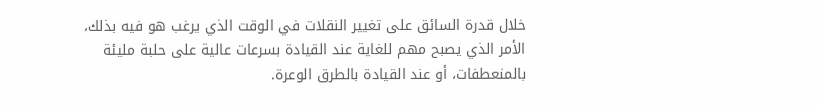خلال قدرة السائق على تغيير النقلات في الوقت الذي يرغب هو فيه بذلك، الأمر الذي يصبح مهم للغاية عند القيادة بسرعات عالية على حلبة مليئة بالمنعطفات، أو عند القيادة بالطرق الوعرة.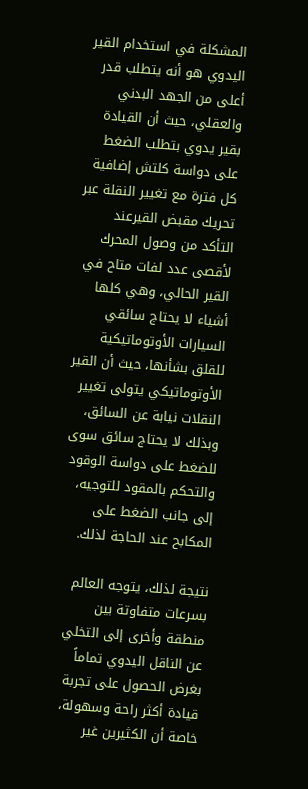المشكلة في استخدام القير اليدوي هو أنه يتطلب قدر أعلى من الجهد البدني والعقلي، حيث أن القيادة بقير يدوي بتطلب الضغط على دواسة كلتش إضافية كل فترة مع تغيير النقلة عبر تحريك مقبض القيرعند التأكد من وصول المحرك لأقصى عدد لفات متاح في القير الحالي، وهي كلها أشياء لا يحتاج سائقي السيارات الأوتوماتيكية للقلق بشأنها، حيث أن القير الأوتوماتيكي يتولى تغيير النقلات نيابة عن السائق، وبذلك لا يحتاج سائق سوى للضغط على دواسة الوقود والتحكم بالمقود للتوجيه، إلى جانب الضغط على المكابح عند الحاجة لذلك.

نتيجة لذلك، يتوجه العالم بسرعات متفاوتة بين منطقة وأخرى إلى التخلي عن الناقل اليدوي تماماً بغرض الحصول على تجربة قيادة أكثر راحة وسهولة، خاصة أن الكثيرين غير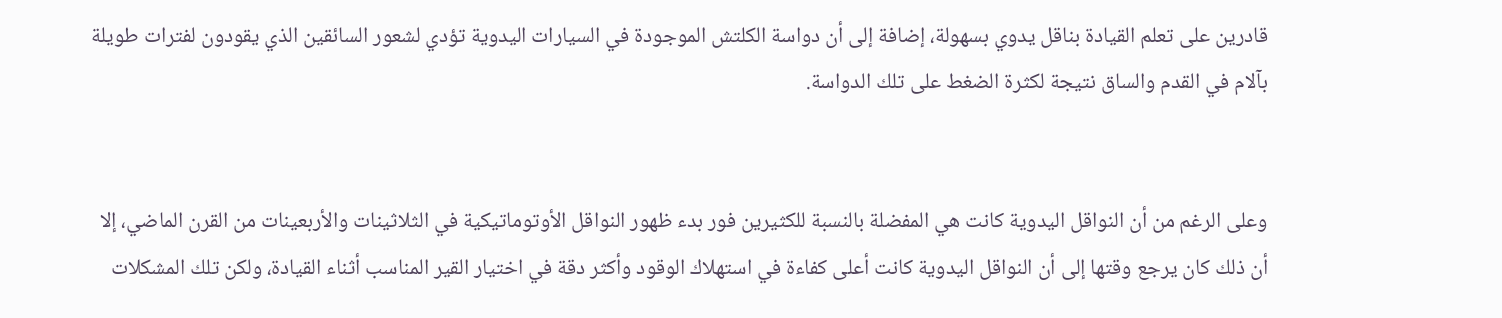قادرين على تعلم القيادة بناقل يدوي بسهولة، إضافة إلى أن دواسة الكلتش الموجودة في السيارات اليدوية تؤدي لشعور السائقين الذي يقودون لفترات طويلة بآلام في القدم والساق نتيجة لكثرة الضغط على تلك الدواسة.


وعلى الرغم من أن النواقل اليدوية كانت هي المفضلة بالنسبة للكثيرين فور بدء ظهور النواقل الأوتوماتيكية في الثلاثينات والأربعينات من القرن الماضي، إلا أن ذلك كان يرجع وقتها إلى أن النواقل اليدوية كانت أعلى كفاءة في استهلاك الوقود وأكثر دقة في اختيار القير المناسب أثناء القيادة، ولكن تلك المشكلات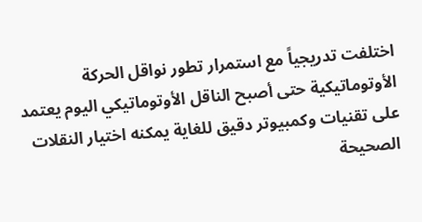اختلفت تدريجياً مع استمرار تطور نواقل الحركة الأوتوماتيكية حتى أصبح الناقل الأوتوماتيكي اليوم يعتمد على تقنيات وكمبيوتر دقيق للغاية يمكنه اختيار النقلات الصحيحة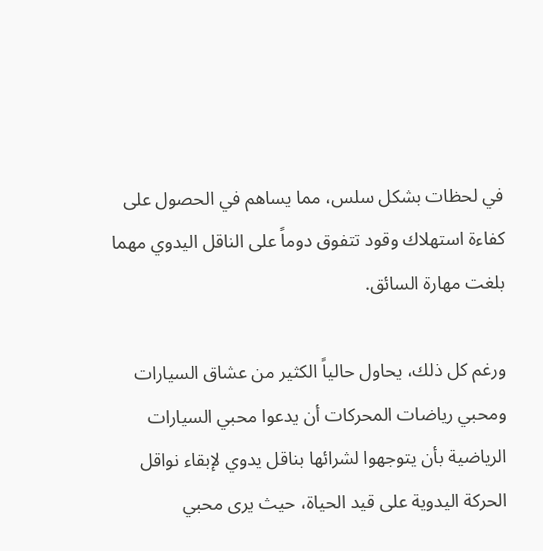في لحظات بشكل سلس، مما يساهم في الحصول على كفاءة استهلاك وقود تتفوق دوماً على الناقل اليدوي مهما بلغت مهارة السائق.

ورغم كل ذلك، يحاول حالياً الكثير من عشاق السيارات ومحبي رياضات المحركات أن يدعوا محبي السيارات الرياضية بأن يتوجهوا لشرائها بناقل يدوي لإبقاء نواقل الحركة اليدوية على قيد الحياة، حيث يرى محبي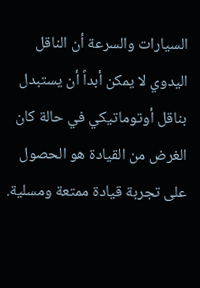السيارات والسرعة أن الناقل اليدوي لا يمكن أبداً أن يستبدل بناقل أوتوماتيكي في حالة كان الغرض من القيادة هو الحصول على تجربة قيادة ممتعة ومسلية.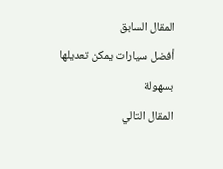المقال السابق
أفضل سيارات يمكن تعديلها بسهولة
المقال التالي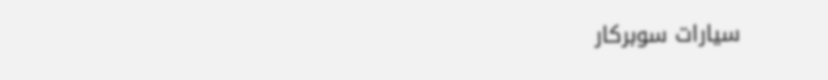سيارات سوبركار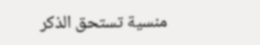منسية تستحق الذكر